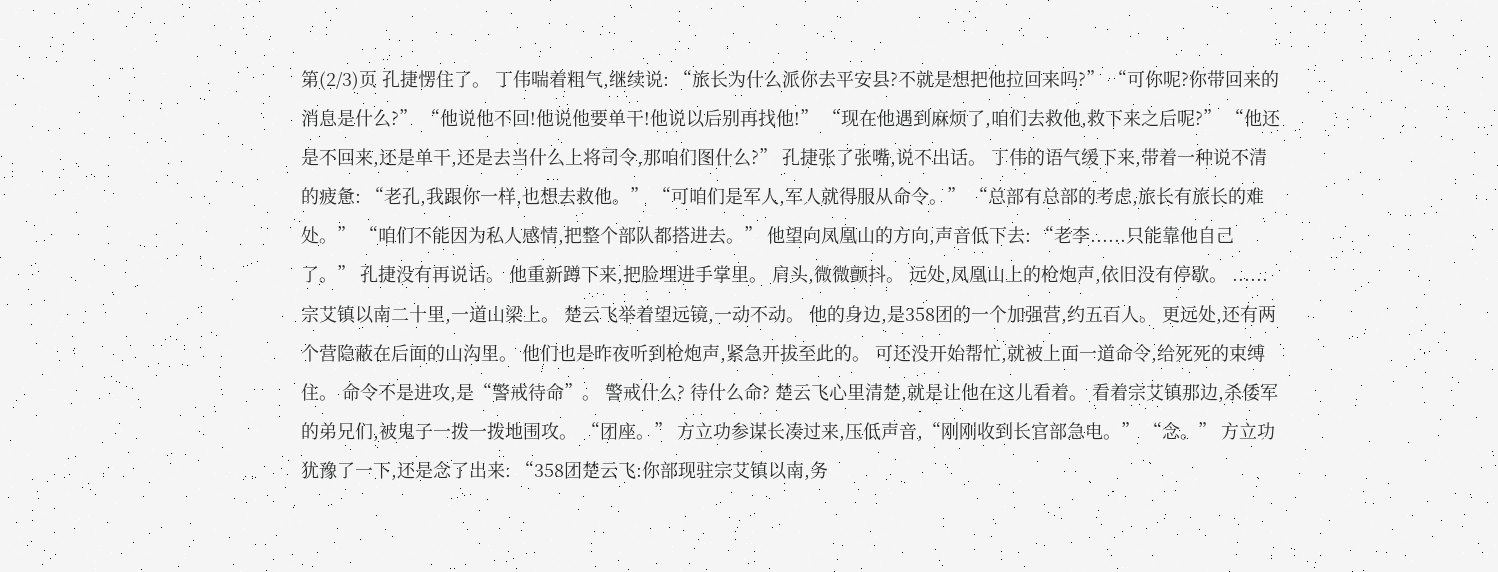第(2/3)页 孔捷愣住了。 丁伟喘着粗气,继续说: “旅长为什么派你去平安县?不就是想把他拉回来吗?” “可你呢?你带回来的消息是什么?” “他说他不回!他说他要单干!他说以后别再找他!” “现在他遇到麻烦了,咱们去救他,救下来之后呢?” “他还是不回来,还是单干,还是去当什么上将司令,那咱们图什么?” 孔捷张了张嘴,说不出话。 丁伟的语气缓下来,带着一种说不清的疲惫: “老孔,我跟你一样,也想去救他。” “可咱们是军人,军人就得服从命令。” “总部有总部的考虑,旅长有旅长的难处。” “咱们不能因为私人感情,把整个部队都搭进去。” 他望向凤凰山的方向,声音低下去: “老李......只能靠他自己了。” 孔捷没有再说话。 他重新蹲下来,把脸埋进手掌里。 肩头,微微颤抖。 远处,凤凰山上的枪炮声,依旧没有停歇。 ...... 宗艾镇以南二十里,一道山梁上。 楚云飞举着望远镜,一动不动。 他的身边,是358团的一个加强营,约五百人。 更远处,还有两个营隐蔽在后面的山沟里。 他们也是昨夜听到枪炮声,紧急开拔至此的。 可还没开始帮忙,就被上面一道命令,给死死的束缚住。 命令不是进攻,是“警戒待命”。 警戒什么? 待什么命? 楚云飞心里清楚,就是让他在这儿看着。 看着宗艾镇那边,杀倭军的弟兄们,被鬼子一拨一拨地围攻。 “团座。” 方立功参谋长凑过来,压低声音,“刚刚收到长官部急电。” “念。” 方立功犹豫了一下,还是念了出来: “358团楚云飞:你部现驻宗艾镇以南,务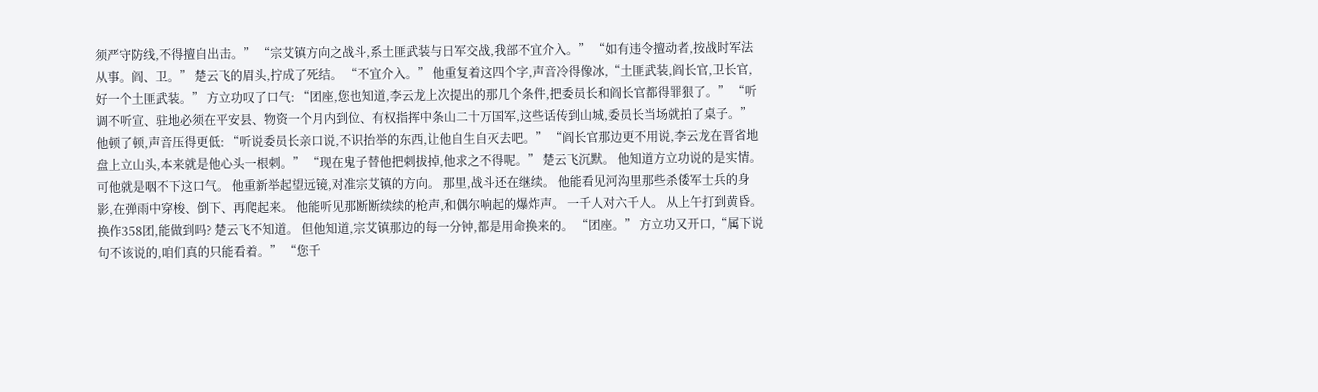须严守防线,不得擅自出击。” “宗艾镇方向之战斗,系土匪武装与日军交战,我部不宜介入。” “如有违令擅动者,按战时军法从事。阎、卫。” 楚云飞的眉头,拧成了死结。 “不宜介入。” 他重复着这四个字,声音冷得像冰,“土匪武装,阎长官,卫长官,好一个土匪武装。” 方立功叹了口气: “团座,您也知道,李云龙上次提出的那几个条件,把委员长和阎长官都得罪狠了。” “听调不听宣、驻地必须在平安县、物资一个月内到位、有权指挥中条山二十万国军,这些话传到山城,委员长当场就拍了桌子。” 他顿了顿,声音压得更低: “听说委员长亲口说,不识抬举的东西,让他自生自灭去吧。” “阎长官那边更不用说,李云龙在晋省地盘上立山头,本来就是他心头一根刺。” “现在鬼子替他把刺拔掉,他求之不得呢。” 楚云飞沉默。 他知道方立功说的是实情。 可他就是咽不下这口气。 他重新举起望远镜,对准宗艾镇的方向。 那里,战斗还在继续。 他能看见河沟里那些杀倭军士兵的身影,在弹雨中穿梭、倒下、再爬起来。 他能听见那断断续续的枪声,和偶尔响起的爆炸声。 一千人对六千人。 从上午打到黄昏。 换作358团,能做到吗? 楚云飞不知道。 但他知道,宗艾镇那边的每一分钟,都是用命换来的。 “团座。” 方立功又开口,“属下说句不该说的,咱们真的只能看着。” “您千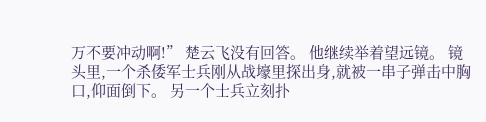万不要冲动啊!” 楚云飞没有回答。 他继续举着望远镜。 镜头里,一个杀倭军士兵刚从战壕里探出身,就被一串子弹击中胸口,仰面倒下。 另一个士兵立刻扑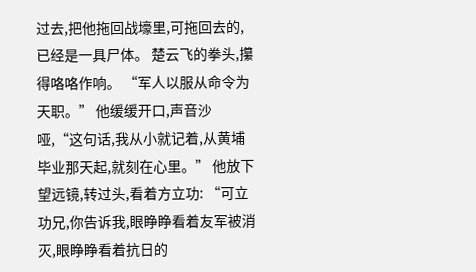过去,把他拖回战壕里,可拖回去的,已经是一具尸体。 楚云飞的拳头,攥得咯咯作响。 “军人以服从命令为天职。” 他缓缓开口,声音沙哑,“这句话,我从小就记着,从黄埔毕业那天起,就刻在心里。” 他放下望远镜,转过头,看着方立功: “可立功兄,你告诉我,眼睁睁看着友军被消灭,眼睁睁看着抗日的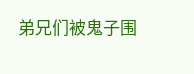弟兄们被鬼子围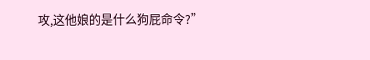攻,这他娘的是什么狗屁命令?”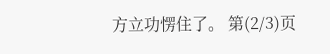方立功愣住了。 第(2/3)页